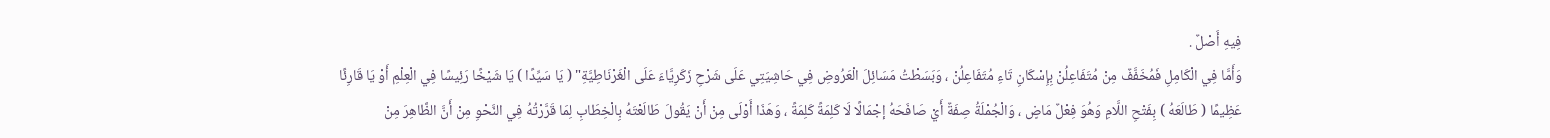فِيهِ أَصْلٌ .
وَأَمَّا فِي الْكَامِلِ فَمُخَفَّفٌ مِنْ مُتَفَاعِلُنْ بِإِسْكَانِ تَاءِ مُتَفَاعِلُنْ ، وَبَسَطْتُ مَسَائِلَ الْعَرُوضِ فِي حَاشِيَتِي عَلَى شَرْحِ زَكَرِيَّاءَ عَلَى الْغَرْنَاطِيَّةِ" ( يَا سَيِّدًا ) يَا شَيْخًا رَئِيسًا فِي الْعِلْمِ أَوْ يَا قَارِئًا عَظِيمًا ( طَالَعَهُ ) بِفَتْحِ اللَّامِ وَهُوَ فِعْلٌ مَاضٍ ، وَالْجُمْلَةُ صِفَةٌ أَيْ صَافَحَهُ إجْمَالًا لَا كَلِمَةً كَلِمَةً ، وَهَذَا أَوْلَى مِنْ أَنْ يَقُولَ طَالَعْتَهُ بِالْخِطَابِ لِمَا قَرَّرْتُهُ فِي النَّحْوِ مِنْ أَنَّ الظَّاهِرَ مِنْ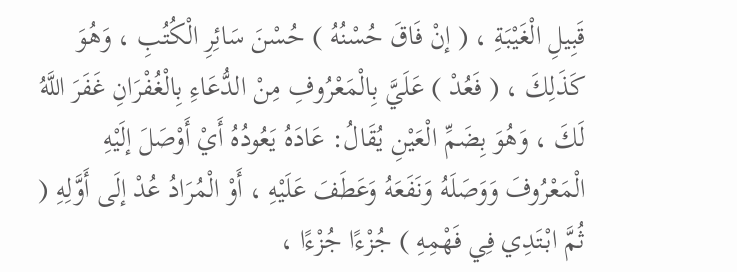قَبِيلِ الْغَيْبَةِ ، ( إنْ فَاقَ حُسْنُهُ ) حُسْنَ سَائِرِ الْكُتُبِ ، وَهُوَ كَذَلِكَ ، ( فَعُدْ ) عَلَيَّ بِالْمَعْرُوفِ مِنْ الدُّعَاءِ بِالْغُفْرَانِ غَفَرَ اللَّهُ لَكَ ، وَهُوَ بِضَمِّ الْعَيْنِ يُقَالُ: عَادَهُ يَعُودُهُ أَيْ أَوْصَلَ إلَيْهِ الْمَعْرُوفَ وَوَصَلَهُ وَنَفَعَهُ وَعَطَفَ عَلَيْهِ ، أَوْ الْمُرَادُ عُدْ إلَى أَوَّلِهِ ( ثُمَّ ابْتَدِي فِي فَهْمِهِ ) جُزْءًا جُزْءًا ،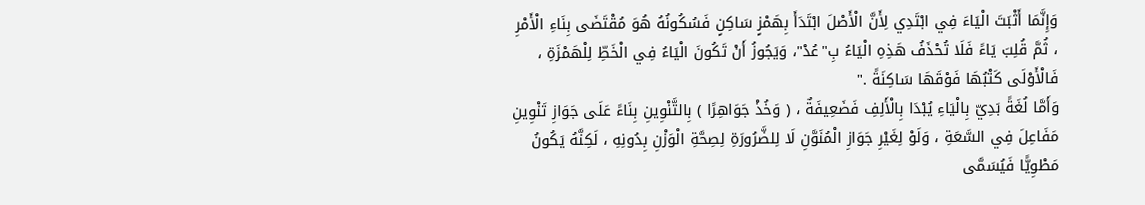وَإِنَّمَا أَثْبَتَ الْيَاءَ فِي ابْتَدِي لِأَنَّ الْأَصْلَ ابْتَدَأَ بِهَمْزٍ سَاكِنٍ فَسُكُونُهُ هُوَ مُقْتَضَى بِنَاءِ الْأَمْرِ ، ثُمَّ قُلِبَ يَاءً فَلَا تُحْذَفُ هَذِهِ الْيَاءُ بِ"عُدْ"، وَيَجُوزُ أَنْ تَكُونَ الْيَاءُ فِي الْخَطِّ لِلْهَمْزَةِ ، فَالْأَوْلَى كَتْبُهَا فَوْقَهَا سَاكِنَةً ."
وَأَمَّا لُغَةً بَدِيّ بِالْيَاءِ يُبْدَا بِالْأَلِفِ فَضَعِيفَةٌ ، ( وَخُذْ جَوَاهِرًا ) بِالتَّنْوِينِ بِنَاءً عَلَى جَوَازِ تَنْوِينِ مَفَاعِلَ فِي السَّعَةِ ، وَلَوْ لِغَيْرِ جَوَازِ الْمُنَوَّنِ لَا لِلضَّرُورَةِ لِصِحَّةِ الْوَزْنِ بِدُونِهِ ، لَكِنَّهُ يَكُونُ مَطْوِيًّا فَيُسَمَّى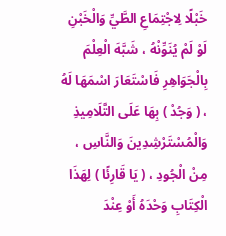خَبْلًا لِاجْتِمَاعِ الطَّيِّ وَالْخَبْنِ لَوْ لَمْ يُنَوِّنْهُ ، شَبَّهَ الْعِلْمَ بِالْجَوَاهِرِ فَاسْتَعَارَ اسْمَهَا لَهُ ، ( وَجُدْ ) بِهَا عَلَى التَّلَامِيذِ وَالْمُسْتَرْشِدِينَ وَالنَّاسِ ، مِنْ الْجُودِ ، ( يَا قَارِئًا ) لِهَذَا الْكِتَابِ وَحْدَهُ أَوْ عِنْدَ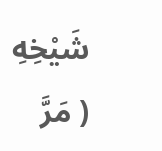شَيْخِهِ ( مَرَّ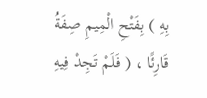بِهِ ) بِفَتْحِ الْمِيمِ صِفَةُ قَارِئًا ، ( فَلَمْ تَجِدْ فِيهِ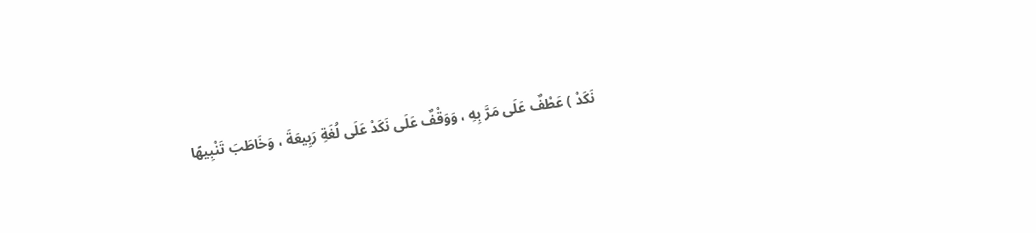نَكَدْ ) عَطْفٌ عَلَى مَرَّ بِهِ ، وَوَقْفٌ عَلَى نَكَدْ عَلَى لُغَةِ رَبِيعَةَ ، وَخَاطَبَ تَنْبِيهًا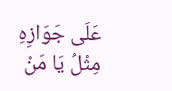عَلَى جَوَازِهِ مِثْلُ يَا مَنْ